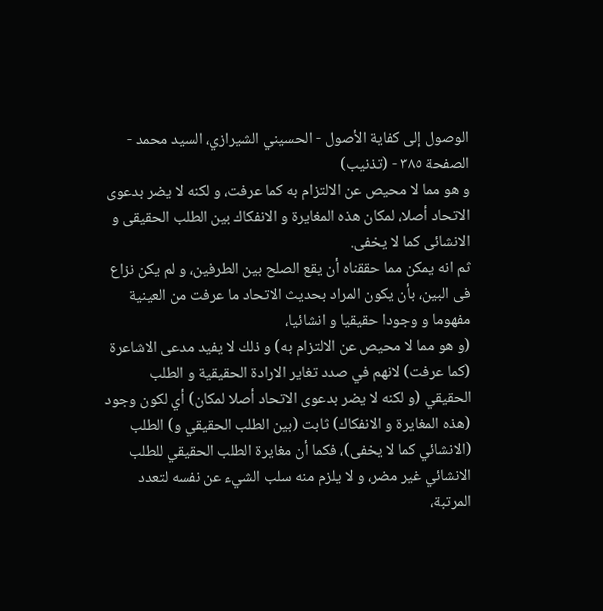الوصول إلى كفاية الأصول - الحسيني الشيرازي، السيد محمد - الصفحة ٣٨٥ - (تذنيب)
و هو مما لا محيص عن الالتزام به كما عرفت، و لكنه لا يضر بدعوى الاتحاد أصلا، لمكان هذه المغايرة و الانفكاك بين الطلب الحقيقى و الانشائى كما لا يخفى.
ثم انه يمكن مما حققناه أن يقع الصلح بين الطرفين، و لم يكن نزاع فى البين، بأن يكون المراد بحديث الاتحاد ما عرفت من العينية مفهوما و وجودا حقيقيا و انشائيا،
(و هو مما لا محيص عن الالتزام به) و ذلك لا يفيد مدعى الاشاعرة (كما عرفت) لانهم في صدد تغاير الارادة الحقيقية و الطلب الحقيقي (و لكنه لا يضر بدعوى الاتحاد أصلا لمكان) أي لكون وجود (هذه المغايرة و الانفكاك) ثابت (بين الطلب الحقيقي و) الطلب (الانشائي كما لا يخفى)، فكما أن مغايرة الطلب الحقيقي للطلب الانشائي غير مضر، و لا يلزم منه سلب الشيء عن نفسه لتعدد المرتبة،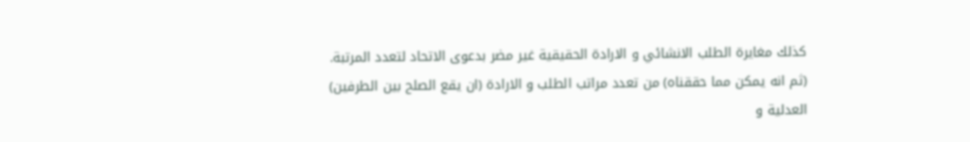كذلك مغايرة الطلب الانشائي و الارادة الحقيقية غير مضر بدعوى الاتحاد لتعدد المرتبة.
(ثم انه يمكن مما حققناه) من تعدد مراتب الطلب و الارادة (ان يقع الصلح بين الطرفين) العدلية و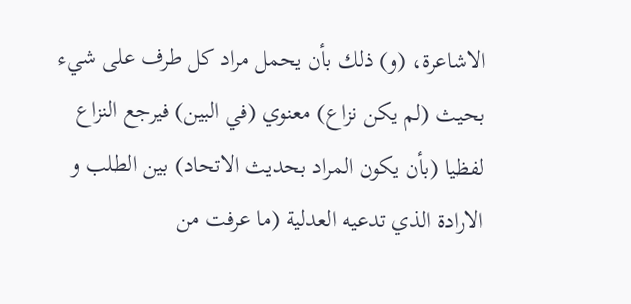الاشاعرة، (و) ذلك بأن يحمل مراد كل طرف على شيء بحيث (لم يكن نزاع) معنوي (في البين) فيرجع النزاع لفظيا (بأن يكون المراد بحديث الاتحاد) بين الطلب و الارادة الذي تدعيه العدلية (ما عرفت من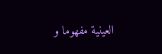العينية مفهوما و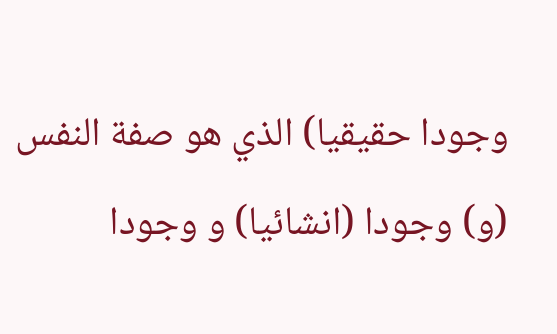وجودا حقيقيا) الذي هو صفة النفس (و) وجودا (انشائيا) و وجودا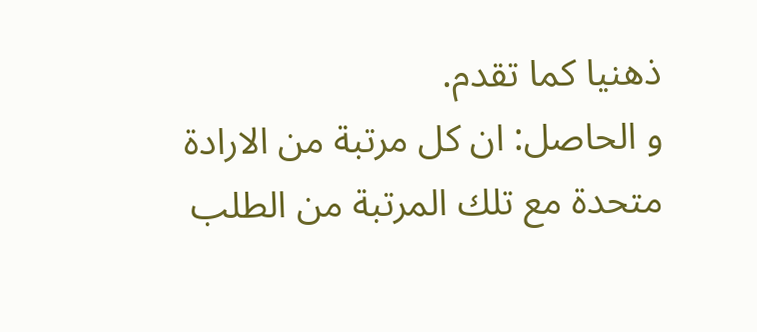ذهنيا كما تقدم.
و الحاصل: ان كل مرتبة من الارادة متحدة مع تلك المرتبة من الطلب